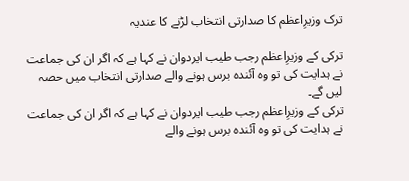ترک وزیرِاعظم کا صدارتی انتخاب لڑنے کا عندیہ

ترکی کے وزیرِاعظم رجب طیب ایردوان نے کہا ہے کہ اگر ان کی جماعت نے ہدایت کی تو وہ آئندہ برس ہونے والے صدارتی انتخاب میں حصہ لیں گے۔
ترکی کے وزیرِاعظم رجب طیب ایردوان نے کہا ہے کہ اگر ان کی جماعت نے ہدایت کی تو وہ آئندہ برس ہونے والے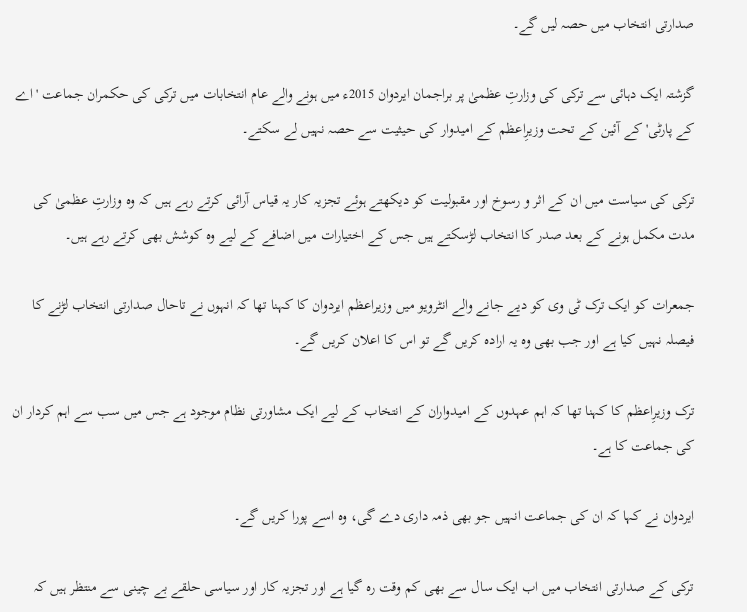صدارتی انتخاب میں حصہ لیں گے۔

گزشتہ ایک دہائی سے ترکی کی وزارتِ عظمیٰ پر براجمان ایردوان 2015ء میں ہونے والے عام انتخابات میں ترکی کی حکمران جماعت 'اے کے پارٹی' کے آئین کے تحت وزیرِاعظم کے امیدوار کی حیثیت سے حصہ نہیں لے سکتے۔

ترکی کی سیاست میں ان کے اثر و رسوخ اور مقبولیت کو دیکھتے ہوئے تجزیہ کار یہ قیاس آرائی کرتے رہے ہیں کہ وہ وزارتِ عظمیٰ کی مدت مکمل ہونے کے بعد صدر کا انتخاب لڑسکتے ہیں جس کے اختیارات میں اضافے کے لیے وہ کوشش بھی کرتے رہے ہیں۔

جمعرات کو ایک ترک ٹی وی کو دیے جانے والے انٹرویو میں وزیراعظم ایردوان کا کہنا تھا کہ انہوں نے تاحال صدارتی انتخاب لڑنے کا فیصلہ نہیں کیا ہے اور جب بھی وہ یہ ارادہ کریں گے تو اس کا اعلان کریں گے۔

ترک وزیرِاعظم کا کہنا تھا کہ اہم عہدوں کے امیدواران کے انتخاب کے لیے ایک مشاورتی نظام موجود ہے جس میں سب سے اہم کردار ان کی جماعت کا ہے۔

ایردوان نے کہا کہ ان کی جماعت انہیں جو بھی ذمہ داری دے گی، وہ اسے پورا کریں گے۔

ترکی کے صدارتی انتخاب میں اب ایک سال سے بھی کم وقت رہ گیا ہے اور تجزیہ کار اور سیاسی حلقے بے چینی سے منتظر ہیں کہ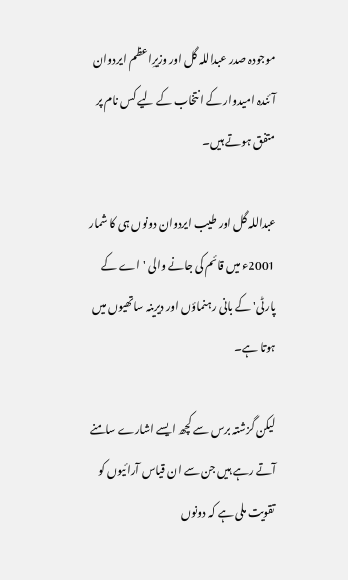موجودہ صدر عبداللہ گل اور وزیرِاعظم ایردوان آئندہ امیدوار کے انتخاب کے لیے کس نام پر متفق ہوتے ہیں۔

عبداللہ گل اور طیب ایردوان دونوں ہی کا شمار 2001ء میں قائم کی جانے والی 'اے کے پارٹی' کے بانی رہنماؤں اور دیرینہ ساتھیوں میں ہوتا ہے۔

لیکن گزشتہ برس سے کچھ ایسے اشارے سامنے آتے رہے ہیں جن سے ان قیاس آرائیوں کو تقویت ملی ہے کہ دونوں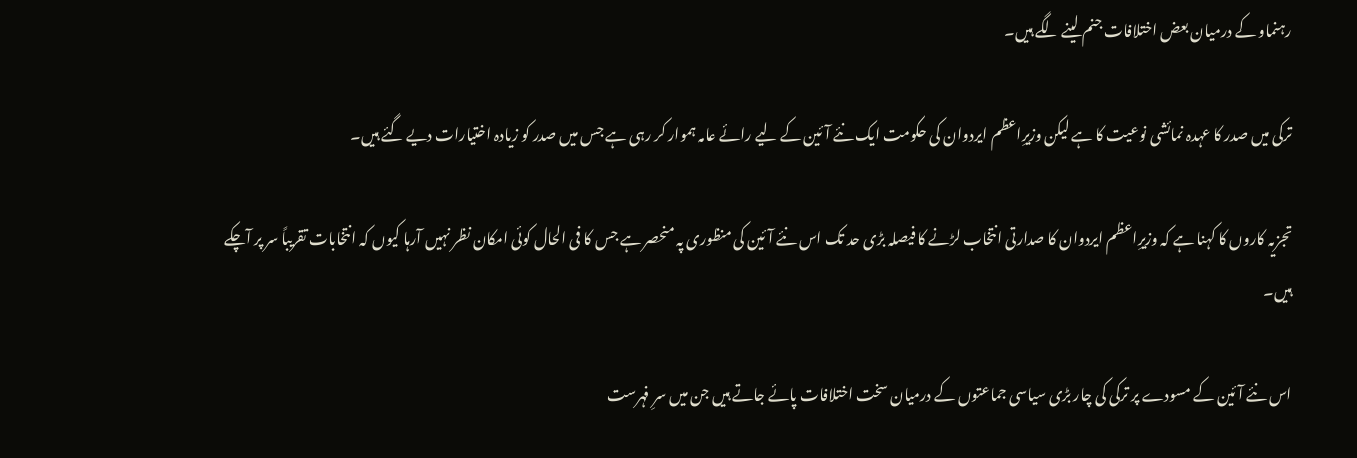رہنماو کے درمیان بعض اختلافات جنم لینے لگے ہیں۔

ترکی میں صدر کا عہدہ نمائشی نوعیت کا ہے لیکن وزیرِاعظم ایردوان کی حکومت ایک نئے آئین کے لیے رائے عامہ ہموار کر رہی ہے جس میں صدر کو زیادہ اختیارات دیے گئے ہیں۔

تجزیہ کاروں کا کہنا ہے کہ وزیرِاعظم ایردوان کا صدارتی انتخاب لڑنے کا فیصلہ بڑی حد تک اس نئے آئین کی منظوری پہ منحصر ہے جس کا فی الحال کوئی امکان نظر نہیں آرہا کیوں کہ انتخابات تقریباً سر پر آچکے ہیں۔

اس نئے آئین کے مسودے پر ترکی کی چار بڑی سیاسی جماعتوں کے درمیان سخت اختلافات پائے جاتے ہیں جن میں سرِ فہرست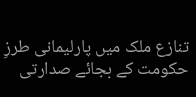تنازع ملک میں پارلیمانی طرزِ حکومت کے بجائے صدارتی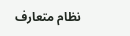نظام متعارف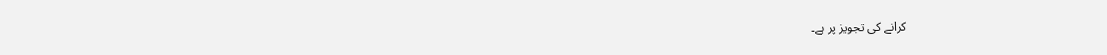کرانے کی تجویز پر ہے۔